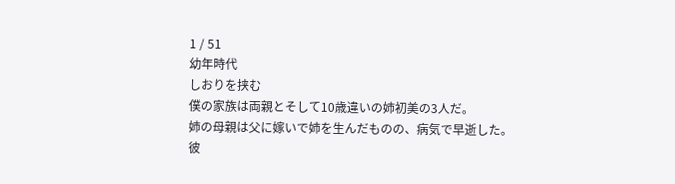1 / 51
幼年時代
しおりを挟む
僕の家族は両親とそして10歳違いの姉初美の3人だ。
姉の母親は父に嫁いで姉を生んだものの、病気で早逝した。
彼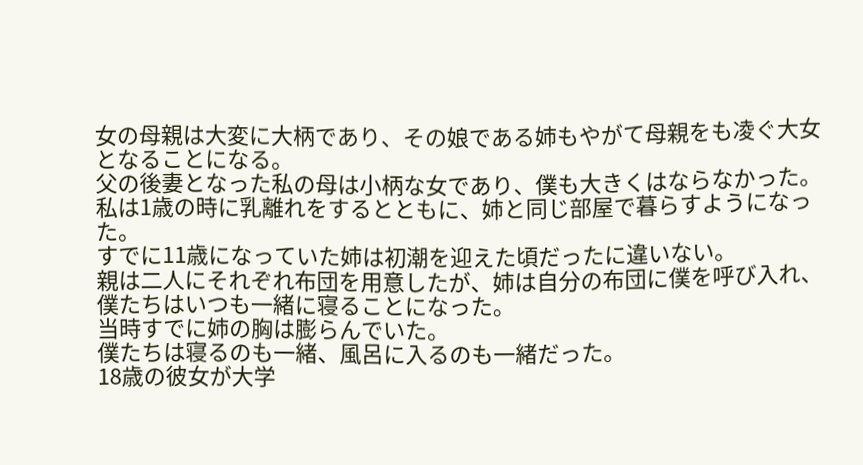女の母親は大変に大柄であり、その娘である姉もやがて母親をも凌ぐ大女となることになる。
父の後妻となった私の母は小柄な女であり、僕も大きくはならなかった。
私は1歳の時に乳離れをするとともに、姉と同じ部屋で暮らすようになった。
すでに11歳になっていた姉は初潮を迎えた頃だったに違いない。
親は二人にそれぞれ布団を用意したが、姉は自分の布団に僕を呼び入れ、僕たちはいつも一緒に寝ることになった。
当時すでに姉の胸は膨らんでいた。
僕たちは寝るのも一緒、風呂に入るのも一緒だった。
18歳の彼女が大学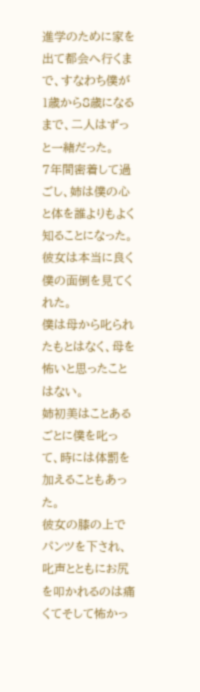進学のために家を出て都会へ行くまで、すなわち僕が1歳から8歳になるまで、二人はずっと一緒だった。
7年間密着して過ごし、姉は僕の心と体を誰よりもよく知ることになった。
彼女は本当に良く僕の面倒を見てくれた。
僕は母から叱られたもとはなく、母を怖いと思ったことはない。
姉初美はことあるごとに僕を叱って、時には体罰を加えることもあった。
彼女の膝の上でパンツを下され、叱声とともにお尻を叩かれるのは痛くてそして怖かっ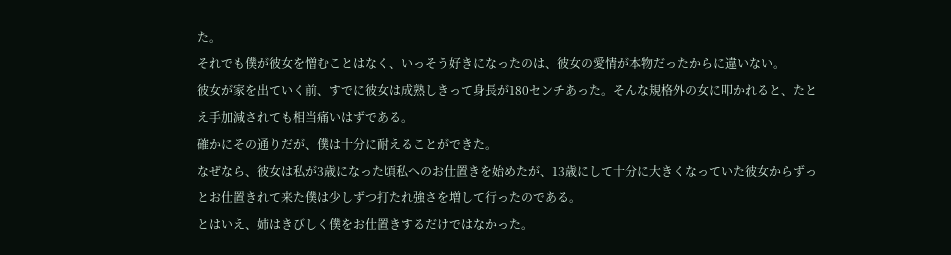た。
それでも僕が彼女を憎むことはなく、いっそう好きになったのは、彼女の愛情が本物だったからに違いない。
彼女が家を出ていく前、すでに彼女は成熟しきって身長が180センチあった。そんな規格外の女に叩かれると、たとえ手加減されても相当痛いはずである。
確かにその通りだが、僕は十分に耐えることができた。
なぜなら、彼女は私が3歳になった頃私へのお仕置きを始めたが、13歳にして十分に大きくなっていた彼女からずっとお仕置きれて来た僕は少しずつ打たれ強さを増して行ったのである。
とはいえ、姉はきびしく僕をお仕置きするだけではなかった。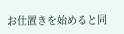お仕置きを始めると同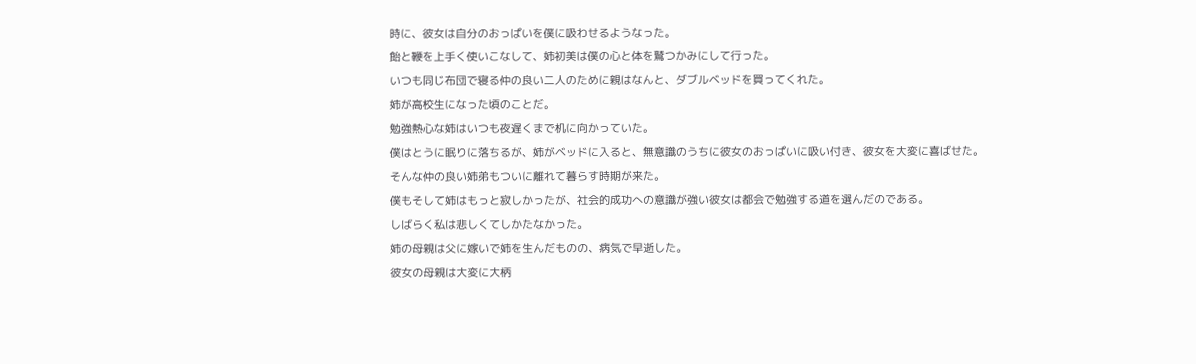時に、彼女は自分のおっぱいを僕に吸わせるようなった。
飴と鞭を上手く使いこなして、姉初美は僕の心と体を鷲つかみにして行った。
いつも同じ布団で寝る仲の良い二人のために親はなんと、ダブルベッドを買ってくれた。
姉が高校生になった頃のことだ。
勉強熱心な姉はいつも夜遅くまで机に向かっていた。
僕はとうに眠りに落ちるが、姉がベッドに入ると、無意識のうちに彼女のおっぱいに吸い付き、彼女を大変に喜ばせた。
そんな仲の良い姉弟もついに離れて暮らす時期が来た。
僕もそして姉はもっと寂しかったが、社会的成功への意識が強い彼女は都会で勉強する道を選んだのである。
しばらく私は悲しくてしかたなかった。
姉の母親は父に嫁いで姉を生んだものの、病気で早逝した。
彼女の母親は大変に大柄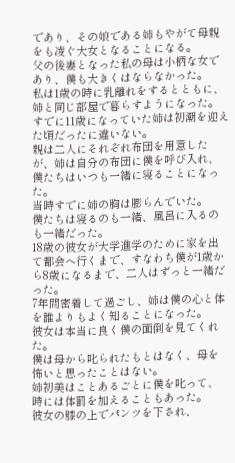であり、その娘である姉もやがて母親をも凌ぐ大女となることになる。
父の後妻となった私の母は小柄な女であり、僕も大きくはならなかった。
私は1歳の時に乳離れをするとともに、姉と同じ部屋で暮らすようになった。
すでに11歳になっていた姉は初潮を迎えた頃だったに違いない。
親は二人にそれぞれ布団を用意したが、姉は自分の布団に僕を呼び入れ、僕たちはいつも一緒に寝ることになった。
当時すでに姉の胸は膨らんでいた。
僕たちは寝るのも一緒、風呂に入るのも一緒だった。
18歳の彼女が大学進学のために家を出て都会へ行くまで、すなわち僕が1歳から8歳になるまで、二人はずっと一緒だった。
7年間密着して過ごし、姉は僕の心と体を誰よりもよく知ることになった。
彼女は本当に良く僕の面倒を見てくれた。
僕は母から叱られたもとはなく、母を怖いと思ったことはない。
姉初美はことあるごとに僕を叱って、時には体罰を加えることもあった。
彼女の膝の上でパンツを下され、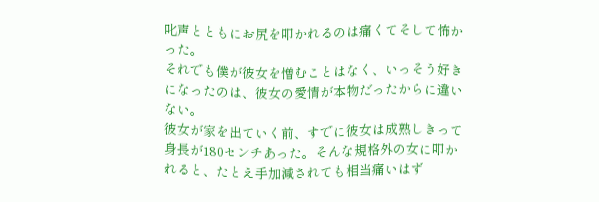叱声とともにお尻を叩かれるのは痛くてそして怖かった。
それでも僕が彼女を憎むことはなく、いっそう好きになったのは、彼女の愛情が本物だったからに違いない。
彼女が家を出ていく前、すでに彼女は成熟しきって身長が180センチあった。そんな規格外の女に叩かれると、たとえ手加減されても相当痛いはず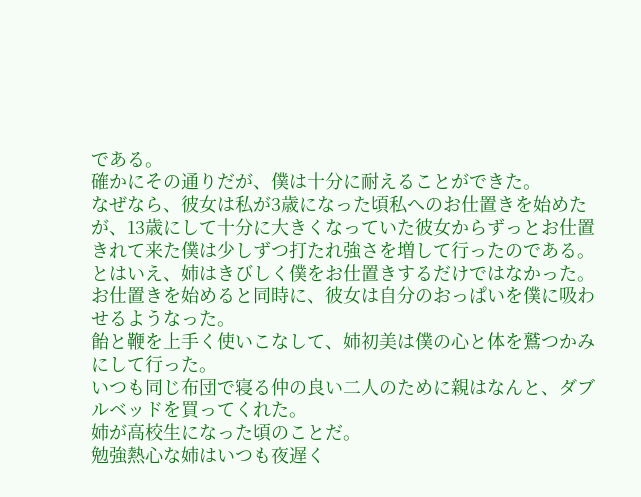である。
確かにその通りだが、僕は十分に耐えることができた。
なぜなら、彼女は私が3歳になった頃私へのお仕置きを始めたが、13歳にして十分に大きくなっていた彼女からずっとお仕置きれて来た僕は少しずつ打たれ強さを増して行ったのである。
とはいえ、姉はきびしく僕をお仕置きするだけではなかった。
お仕置きを始めると同時に、彼女は自分のおっぱいを僕に吸わせるようなった。
飴と鞭を上手く使いこなして、姉初美は僕の心と体を鷲つかみにして行った。
いつも同じ布団で寝る仲の良い二人のために親はなんと、ダブルベッドを買ってくれた。
姉が高校生になった頃のことだ。
勉強熱心な姉はいつも夜遅く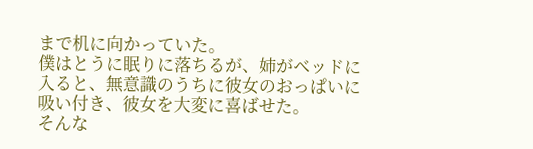まで机に向かっていた。
僕はとうに眠りに落ちるが、姉がベッドに入ると、無意識のうちに彼女のおっぱいに吸い付き、彼女を大変に喜ばせた。
そんな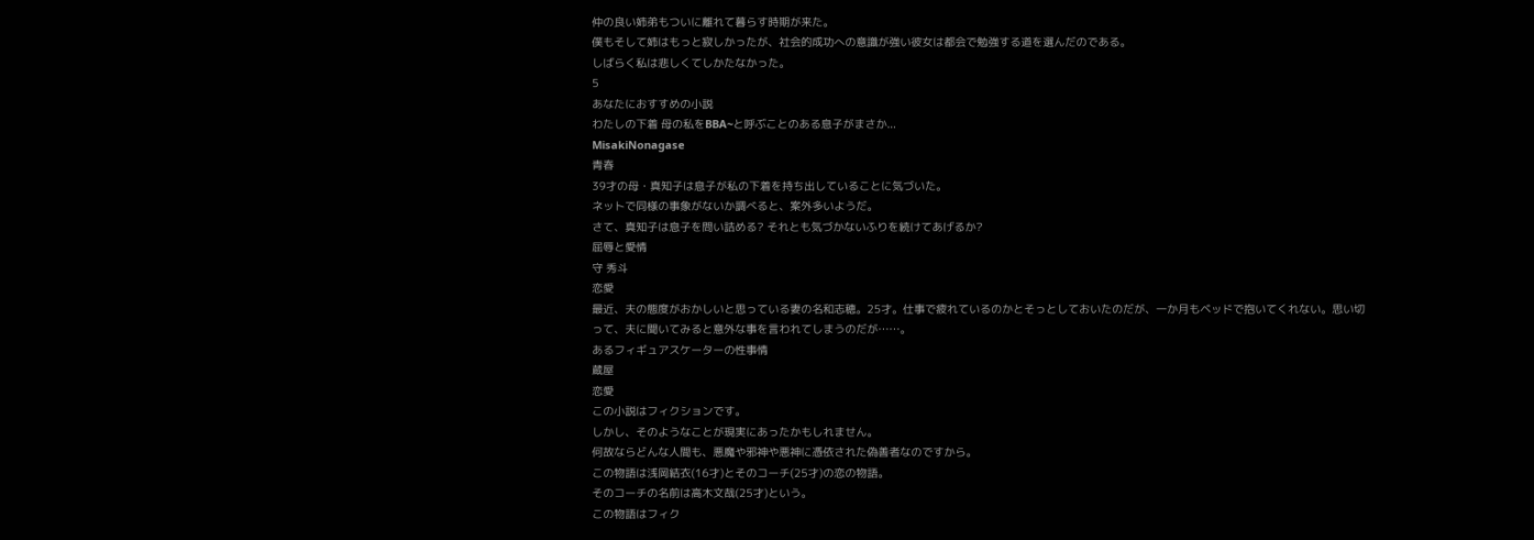仲の良い姉弟もついに離れて暮らす時期が来た。
僕もそして姉はもっと寂しかったが、社会的成功への意識が強い彼女は都会で勉強する道を選んだのである。
しばらく私は悲しくてしかたなかった。
5
あなたにおすすめの小説
わたしの下着 母の私をBBA~と呼ぶことのある息子がまさか...
MisakiNonagase
青春
39才の母・真知子は息子が私の下着を持ち出していることに気づいた。
ネットで同様の事象がないか調べると、案外多いようだ。
さて、真知子は息子を問い詰める? それとも気づかないふりを続けてあげるか?
屈辱と愛情
守 秀斗
恋愛
最近、夫の態度がおかしいと思っている妻の名和志穂。25才。仕事で疲れているのかとそっとしておいたのだが、一か月もベッドで抱いてくれない。思い切って、夫に聞いてみると意外な事を言われてしまうのだが……。
あるフィギュアスケーターの性事情
蔵屋
恋愛
この小説はフィクションです。
しかし、そのようなことが現実にあったかもしれません。
何故ならどんな人間も、悪魔や邪神や悪神に憑依された偽善者なのですから。
この物語は浅岡結衣(16才)とそのコーチ(25才)の恋の物語。
そのコーチの名前は高木文哉(25才)という。
この物語はフィク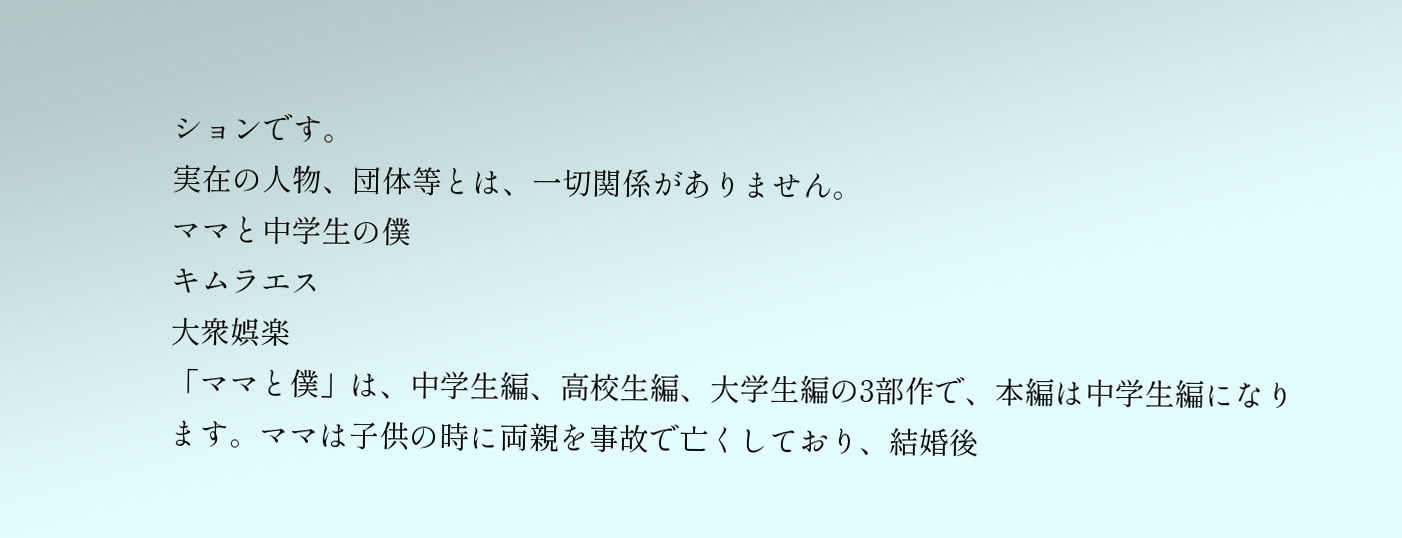ションです。
実在の人物、団体等とは、一切関係がありません。
ママと中学生の僕
キムラエス
大衆娯楽
「ママと僕」は、中学生編、高校生編、大学生編の3部作で、本編は中学生編になります。ママは子供の時に両親を事故で亡くしており、結婚後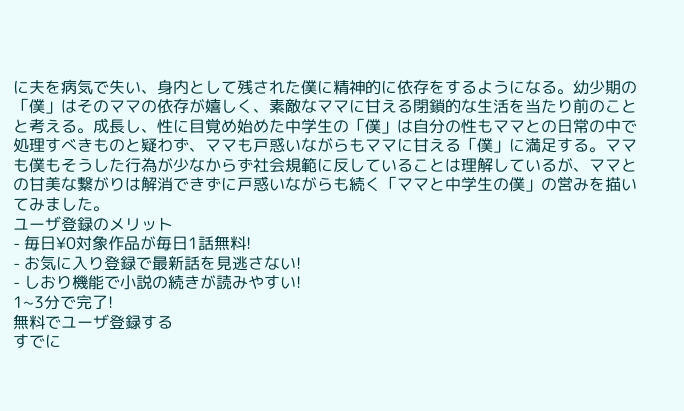に夫を病気で失い、身内として残された僕に精神的に依存をするようになる。幼少期の「僕」はそのママの依存が嬉しく、素敵なママに甘える閉鎖的な生活を当たり前のことと考える。成長し、性に目覚め始めた中学生の「僕」は自分の性もママとの日常の中で処理すべきものと疑わず、ママも戸惑いながらもママに甘える「僕」に満足する。ママも僕もそうした行為が少なからず社会規範に反していることは理解しているが、ママとの甘美な繋がりは解消できずに戸惑いながらも続く「ママと中学生の僕」の営みを描いてみました。
ユーザ登録のメリット
- 毎日¥0対象作品が毎日1話無料!
- お気に入り登録で最新話を見逃さない!
- しおり機能で小説の続きが読みやすい!
1~3分で完了!
無料でユーザ登録する
すでに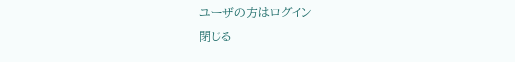ユーザの方はログイン
閉じる